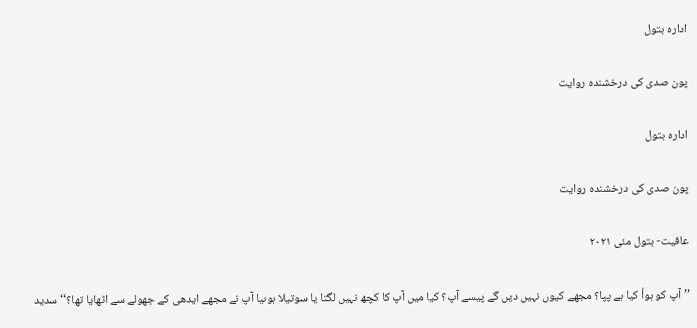ادارہ بتول

پون صدی کی درخشندہ روایت

ادارہ بتول

پون صدی کی درخشندہ روایت

عافيت- بتول مئی ۲۰۲۱

’’آپ کو ہوأ کیا ہے پپا؟ مجھے کیوں نہیں دیں گے پیسے آپ؟ کیا میں آپ کا کچھ نہیں لگتا یا سوتیلا ہوںیا آپ نے مجھے ایدھی کے جھولے سے اٹھایا تھا؟‘‘سدید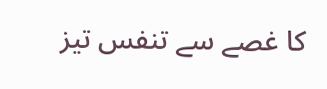کا غصے سے تنفس تیز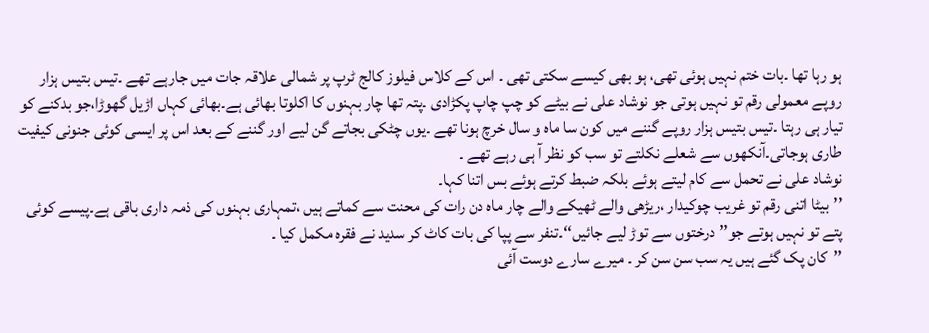ہو رہا تھا ۔بات ختم نہیں ہوئی تھی، ہو بھی کیسے سکتی تھی ۔ اس کے کلاس فیلوز کالج ٹرپ پر شمالی علاقہ جات میں جارہے تھے ۔تیس بتیس ہزار روپے معمولی رقم تو نہیں ہوتی جو نوشاد علی نے بیٹے کو چپ چاپ پکڑادی ۔پتہ تھا چار بہنوں کا اکلوتا بھائی ہے۔بھائی کہاں اڑیل گھوڑا،جو بدکنے کو تیار ہی رہتا ۔تیس بتیس ہزار روپے گننے میں کون سا ماہ و سال خرچ ہونا تھے ۔یوں چٹکی بجاتے گن لیے اور گننے کے بعد اس پر ايسی کوئی جنونی کیفیت طاری ہوجاتی۔آنکھوں سے شعلے نکلتے تو سب کو نظر آ ہی رہے تھے ۔
نوشاد علی نے تحمل سے کام لیتے ہوئے بلکہ ضبط کرتے ہوئے بس اتنا کہا۔
’’بیٹا اتنی رقم تو غریب چوکیدار ،ریڑھی والے ٹھیکے والے چار ماہ دن رات کی محنت سے کماتے ہیں ،تمہاری بہنوں کی ذمہ داری باقی ہے۔پیسے کوئی پتے تو نہیں ہوتے جو’’درختوں سے توڑ لیے جائیں‘‘۔تنفر سے پپا کی بات کاٹ کر سدید نے فقرہ مکمل کیا ۔
’’کان پک گئے ہیں یہ سب سن سن کر ۔ میرے سارے دوست آئی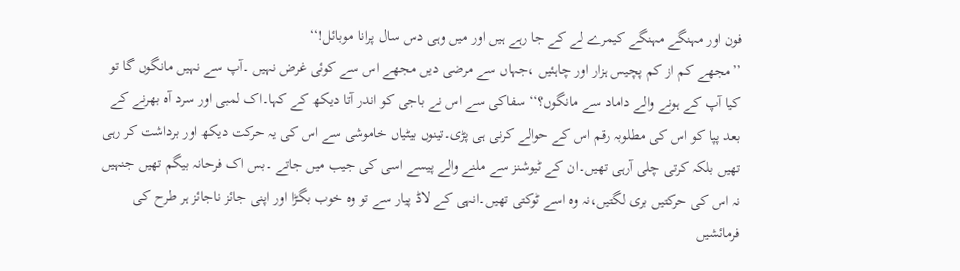فون اور مہنگے مہنگے کیمرے لے کے جا رہے ہیں اور میں وہی دس سال پرانا موبائل!‘‘
’’مجھے کم از کم پچیس ہزار اور چاہئیں ،جہاں سے مرضی دیں مجھے اس سے کوئی غرض نہیں ۔آپ سے نہیں مانگوں گا تو کیا آپ کے ہونے والے داماد سے مانگوں؟‘‘ سفاکی سے اس نے باجی کو اندر آتا دیکھ کے کہا۔اک لمبی اور سرد آہ بھرنے کے بعد پپا کو اس کی مطلوبہ رقم اس کے حوالے کرنی ہی پڑی۔تینوں بیٹیاں خاموشی سے اس کی یہ حرکت دیکھ اور برداشت کر رہی تھیں بلکہ کرتی چلی آرہی تھیں۔ان کے ٹیوشنز سے ملنے والے پیسے اسی کی جیب میں جاتے ۔بس اک فرحانہ بیگم تھیں جنہیں نہ اس کی حرکتیں بری لگتیں،نہ وہ اسے ٹوکتی تھیں۔انہی کے لاڈ پیار سے تو وہ خوب بگڑا اور اپنی جائز ناجائز ہر طرح کی فرمائشیں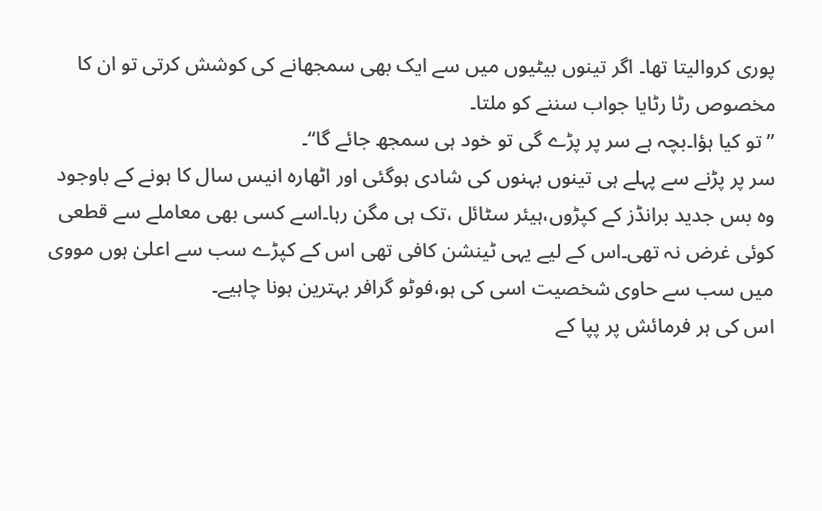پوری کروالیتا تھا۔ اگر تینوں بیٹیوں میں سے ایک بھی سمجھانے کی کوشش کرتی تو ان کا مخصوص رٹا رٹایا جواب سننے کو ملتا۔
’’تو کیا ہؤا۔بچہ ہے سر پر پڑے گی تو خود ہی سمجھ جائے گا‘‘۔
سر پر پڑنے سے پہلے ہی تینوں بہنوں کی شادی ہوگئی اور اٹھارہ انیس سال کا ہونے کے باوجود وہ بس جدید برانڈز کے کپڑوں،ہیئر سٹائل ،تک ہی مگن رہا۔اسے کسی بھی معاملے سے قطعی کوئی غرض نہ تھی۔اس کے لیے یہی ٹینشن کافی تھی اس کے کپڑے سب سے اعلیٰ ہوں مووی میں سب سے حاوی شخصیت اسی کی ہو،فوٹو گرافر بہترین ہونا چاہیے۔
اس کی ہر فرمائش پر پپا کے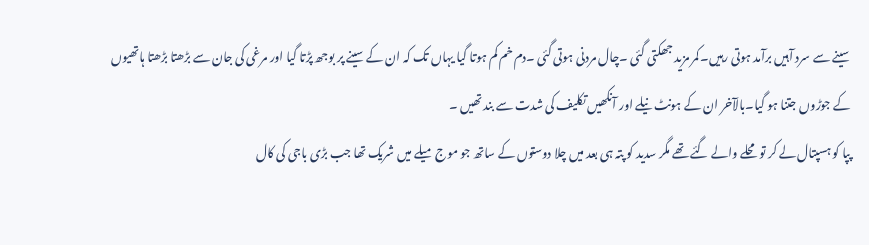سینے سے سرد آہیں برآمد ہوتی رہیں۔کمر مزید جھکتی گئی ۔چال مردنی ہوتی گئی ۔دم خم کم ہوتا گیا یہاں تک کہ ان کے سینے پر بوجھ پڑتا گیا اور مرغی کی جان سے بڑھتا بڑھتا ہاتھیوں کے جوڑوں جتنا ہو گیا۔بالآخر ان کے ہونٹ نیلے اور آنکھیں تکلیف کی شدت سے بند تھیں ۔
پپا کو ہسپتال لے کر تو محلے والے گئے تھے مگر سدید کو پتہ ہی بعد میں چلا دوستوں کے ساتھ جو موج میلے میں شریک تھا جب بڑی باجی کی کال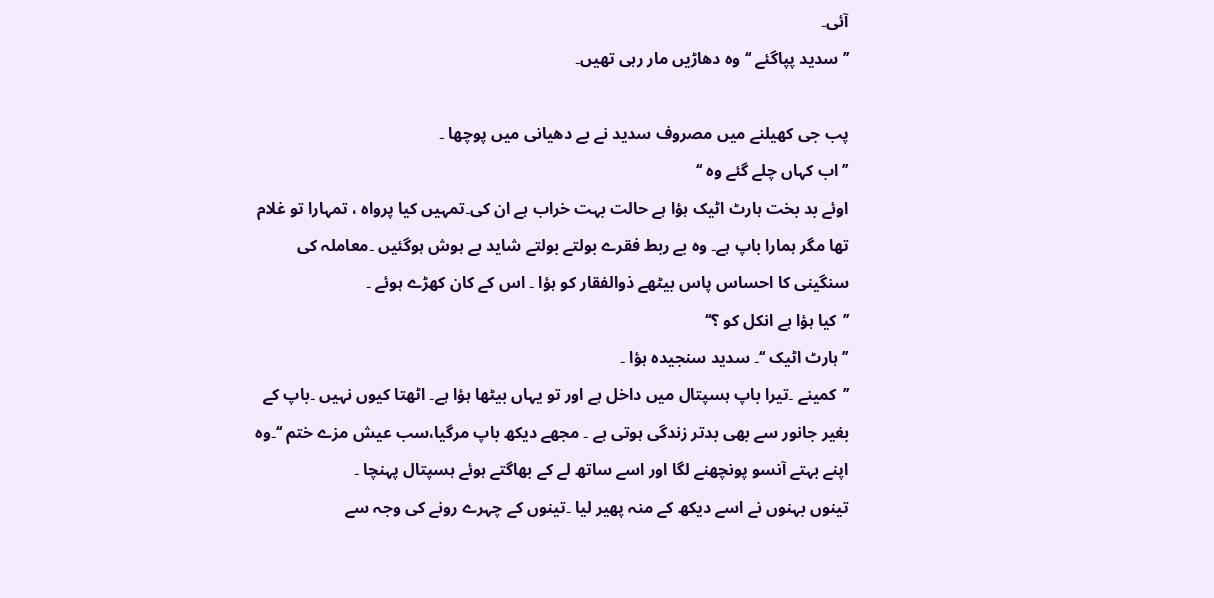آئی۔
’’سدید پپاگئے ‘‘وہ دھاڑیں مار رہی تھیں۔

پب جی کھیلنے میں مصروف سدید نے بے دھیانی میں پوچھا ۔
’’اب کہاں چلے گئے وہ ‘‘
اوئے بد بخت ہارٹ اٹیک ہؤا ہے حالت بہت خراب ہے ان کی۔تمہیں کیا پرواہ ، تمہارا تو غلام تھا مگر ہمارا باپ ہے۔ وہ بے ربط فقرے بولتے بولتے شاید بے ہوش ہوگئیں ۔معاملہ کی سنگینی کا احساس پاس بیٹھے ذوالفقار کو ہؤا ۔ اس کے کان کھڑے ہوئے ۔
’’کیا ہؤا ہے انکل کو ؟‘‘
’’ہارٹ اٹیک ‘‘۔ سدید سنجیدہ ہؤا ۔
’’کمینے ۔تیرا باپ ہسپتال میں داخل ہے اور تو یہاں بیٹھا ہؤا ہے۔ اٹھتا کیوں نہیں ۔باپ کے بغیر جانور سے بھی بدتر زندگی ہوتی ہے ۔ مجھے دیکھ باپ مرگیا،سب عیش مزے ختم ‘‘۔وہ اپنے بہتے آنسو پونچھنے لگا اور اسے ساتھ لے کے بھاگتے ہوئے ہسپتال پہنچا ۔
تینوں بہنوں نے اسے دیکھ کے منہ پھیر لیا ۔تینوں کے چہرے رونے کی وجہ سے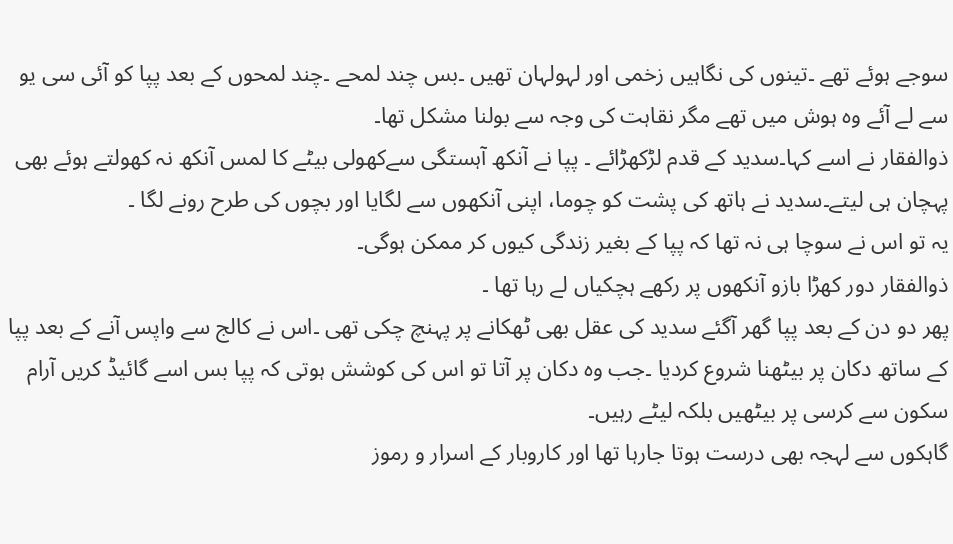سوجے ہوئے تھے ۔تینوں کی نگاہیں زخمی اور لہولہان تھیں ۔بس چند لمحے ۔چند لمحوں کے بعد پپا کو آئی سی یو سے لے آئے وہ ہوش میں تھے مگر نقاہت کی وجہ سے بولنا مشکل تھا۔
ذوالفقار نے اسے کہا۔سدید کے قدم لڑکھڑائے ۔ پپا نے آنکھ آہستگی سےکھولی بیٹے کا لمس آنکھ نہ کھولتے ہوئے بھی پہچان ہی لیتے۔سدید نے ہاتھ کی پشت کو چوما، اپنی آنکھوں سے لگایا اور بچوں کی طرح رونے لگا ۔
یہ تو اس نے سوچا ہی نہ تھا کہ پپا کے بغیر زندگی کیوں کر ممکن ہوگی۔
ذوالفقار دور کھڑا بازو آنکھوں پر رکھے ہچکیاں لے رہا تھا ۔
پھر دو دن کے بعد پپا گھر آگئے سدید کی عقل بھی ٹھکانے پر پہنچ چکی تھی ۔اس نے کالج سے واپس آنے کے بعد پپا کے ساتھ دکان پر بیٹھنا شروع کردیا ۔جب وہ دکان پر آتا تو اس کی کوشش ہوتی کہ پپا بس اسے گائیڈ کریں آرام سکون سے کرسی پر بیٹھیں بلکہ لیٹے رہیں۔
گاہکوں سے لہجہ بھی درست ہوتا جارہا تھا اور کاروبار کے اسرار و رموز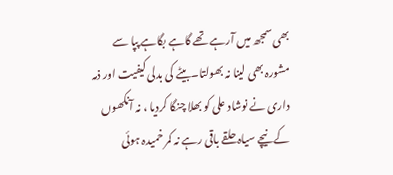بھی سمجھ میں آرہے تھے گاہے بگاہے پپا سے مشورہ بھی لینا نہ بھولتا۔بیٹے کی بدلی کیفیت اور ذمہ داری نے نوشاد علی کو بھلا چنگا کردیا ، نہ آنکھوں کے نیچے سیاہ حلقے باقی رہے نہ کمر خمیدہ ہوئی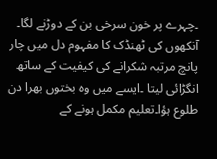۔چہرے پر خون سرخی بن کے دوڑنے لگا۔ آنکھوں کی ٹھنڈک کا مفہوم دل میں چار پانچ مرتبہ شکرانے کی کیفیت کے ساتھ انگڑائی لیتا ۔ایسے میں وہ بختوں بھرا دن طلوع ہؤا۔تعلیم مکمل ہونے کے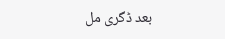بعد ڈگری مل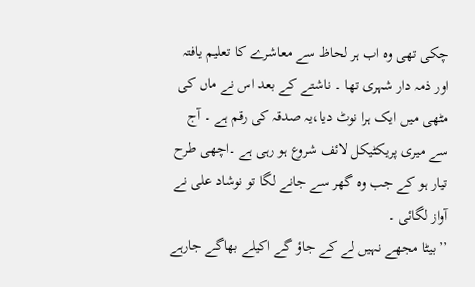چکی تھی وہ اب ہر لحاظ سے معاشرے کا تعلیم یافتہ اور ذمہ دار شہری تھا ۔ ناشتے کے بعد اس نے ماں کی مٹھی میں ایک ہرا نوٹ دیا،یہ صدقہ کی رقم ہے ۔ آج سے میری پریکٹیکل لائف شروع ہو رہی ہے ۔اچھی طرح تیار ہو کے جب وہ گھر سے جانے لگا تو نوشاد علی نے آواز لگائی ۔
’’بیٹا مجھے نہیں لے کے جاؤ گے اکیلے بھاگے جارہے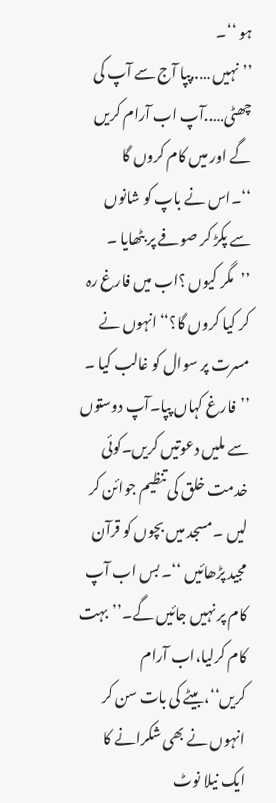ہو ‘‘۔
’’نہیں …..پپا آج سے آپ کی چھٹی…..آپ اب آرام کریں گے اور میں کام کروں گا ‘‘۔اس نے باپ کو شانوں سے پکڑ کر صوفے پر بٹھایا ۔
’’مگر کیوں ؟اب میں فارغ رہ کر کیا کروں گا؟‘‘انہوں نے مسرت پر سوال کو غالب کیا ۔
’’فارغ کہاں پپا۔آپ دوستوں سے ملیں دعوتیں کریں۔کوئی خدمت خلق کی تنظیم جوائن کر لیں ۔مسجد میں بچوں کو قرآن مجید پڑھائیں ‘‘۔ بس اب آپ کام پر نہیں جائیں گے۔’’بہت کام کرليا،اب آرام کریں‘‘،بیٹے کی بات سن کر انہوں نے بھی شکرانے کا ایک نیلا نوٹ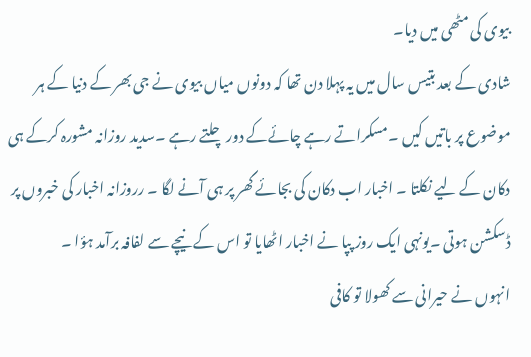بیوی کی مٹھی میں دیا۔
شادی کے بعد بتيس سال میں یہ پہلا دن تھا کہ دونوں میاں بیوی نے جی بھر کے دنیا کے ہر موضوع پر باتیں کیں ۔مسکراتے رہے چائےکے دور چلتے رہے ۔سديد روزانہ مشورہ کرکے ہی دکان کے لیے نکلتا ۔ اخبار اب دکان کی بجائے گھر پر ہی آنے لگا ۔ رروزانہ اخبار کی خبروں پر ڈسکشن ہوتی ۔يونہی ايک روز پپا نے اخبار اٹھایا تو اس کے نیچے سے لفافہ برآمد ہؤا ۔
انہوں نے حیرانی سے کھولا تو کافی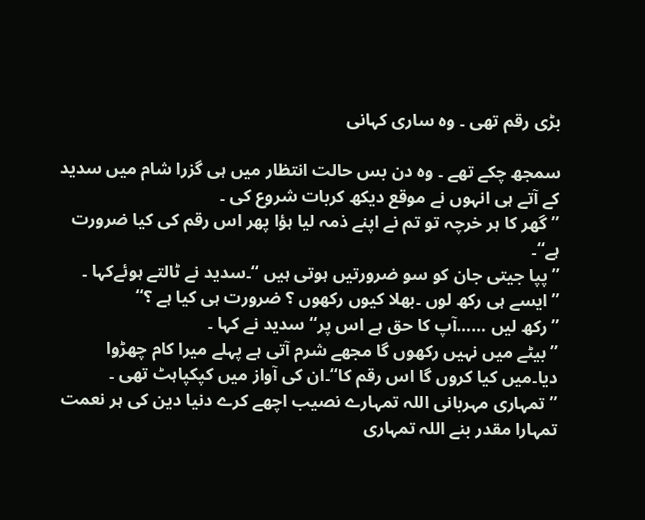بڑی رقم تھی ۔ وہ ساری کہانی

سمجھ چکے تھے ۔ وہ دن بس حالت انتظار میں ہی گزرا شام میں سدید کے آتے ہی انہوں نے موقع ديکھ کربات شروع کی ۔
’’گھر کا ہر خرچہ تو تم نے اپنے ذمہ لیا ہؤا پھر اس رقم کی کيا ضرورت ہے‘‘۔
’’پپا جیتی جان کو سو ضرورتیں ہوتی ہیں ‘‘۔سدید نے ٹالتے ہوئےکہا ۔
’’ایسے ہی رکھ لوں ۔بھلا کیوں رکھوں ؟ ضرورت ہی کیا ہے ؟‘‘
’’رکھ لیں ……آپ کا حق ہے اس پر‘‘سدید نے کہا ۔
’’بیٹے میں نہیں رکھوں گا مجھے شرم آتی ہے پہلے میرا کام چھڑوا دیا۔میں کیا کروں گا اس رقم کا‘‘۔ان کی آواز میں کپکپاہٹ تھی ۔
’’تمہاری مہربانی اللہ تمہارے نصیب اچھے کرے دنیا دین کی ہر نعمت تمہارا مقدر بنے اللہ تمہاری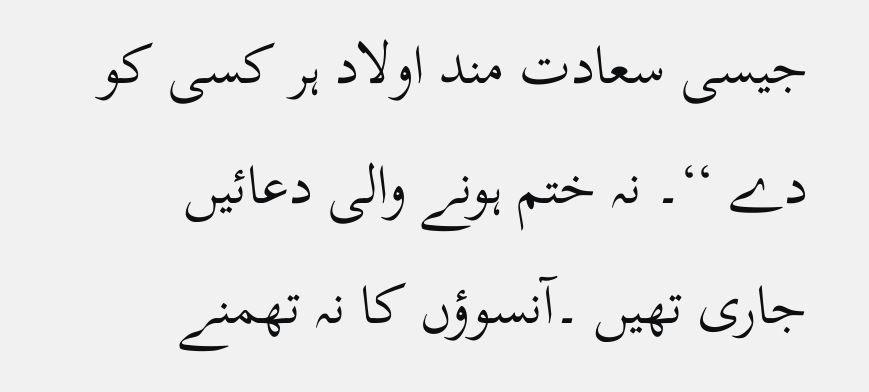جیسی سعادت مند اولاد ہر کسی کو دے ‘‘۔ نہ ختم ہونے والی دعائیں جاری تھيں ۔آنسوؤں کا نہ تھمنے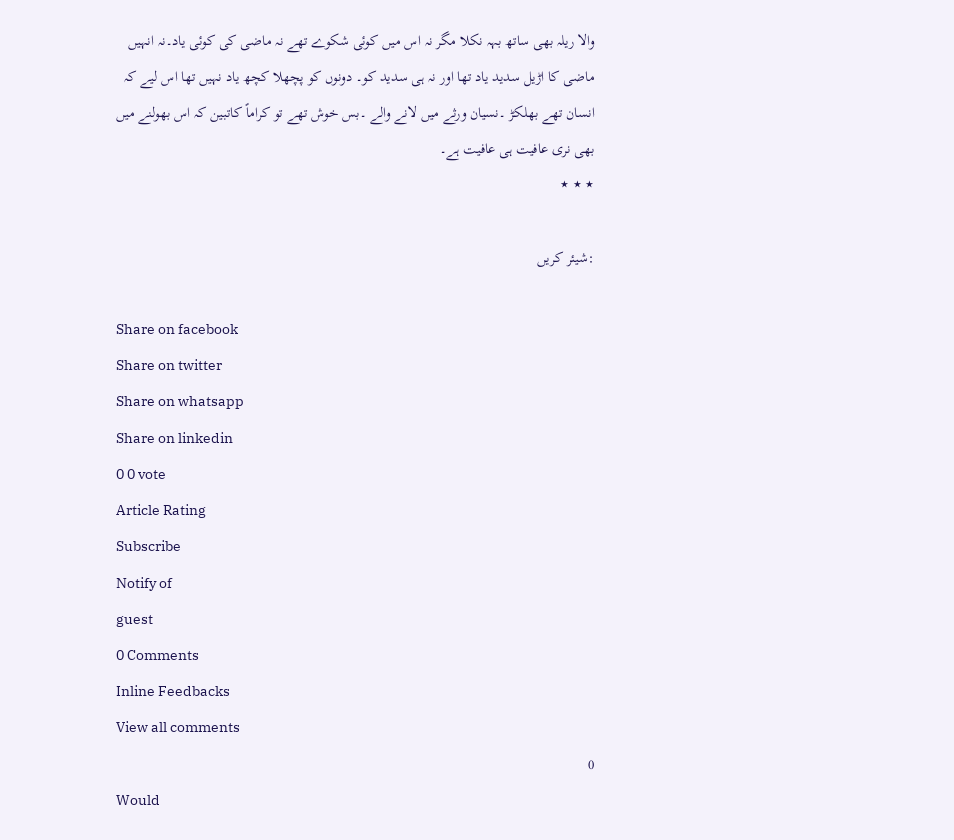والا ريلہ بھی ساتھ بہہ نکلا مگر نہ اس میں کوئی شکوے تھے نہ ماضی کی کوئی یاد۔نہ انہیں ماضی کا اڑیل سدید یاد تھا اور نہ ہی سدید کو۔ دونوں کو پچھلا کچھ یاد نہیں تھا اس لیے کہ انسان تھے بھلکڑ ۔نسیان ورثے میں لانے والے ۔بس خوش تھے تو کراماً کاتبین کہ اس بھولنے میں بھی نری عافیت ہی عافیت ہے۔
٭ ٭ ٭

:شیئر کریں

Share on facebook
Share on twitter
Share on whatsapp
Share on linkedin
0 0 vote
Article Rating
Subscribe
Notify of
guest
0 Comments
Inline Feedbacks
View all comments
0
Would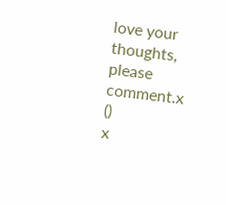love your thoughts, please comment.x
()
x